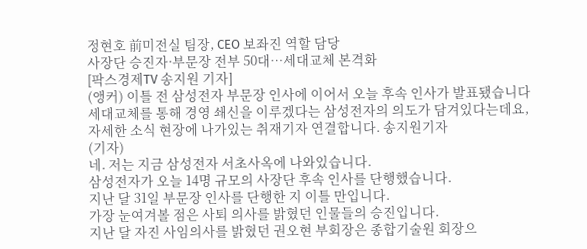정현호 前미전실 팀장, CEO 보좌진 역할 담당
사장단 승진자·부문장 전부 50대…세대교체 본격화
[팍스경제TV 송지원 기자]
(앵커) 이틀 전 삼성전자 부문장 인사에 이어서 오늘 후속 인사가 발표됐습니다
세대교체를 통해 경영 쇄신을 이루겠다는 삼성전자의 의도가 담겨있다는데요,
자세한 소식 현장에 나가있는 취재기자 연결합니다. 송지원기자
(기자)
네. 저는 지금 삼성전자 서초사옥에 나와있습니다.
삼성전자가 오늘 14명 규모의 사장단 후속 인사를 단행했습니다.
지난 달 31일 부문장 인사를 단행한 지 이틀 만입니다.
가장 눈여겨볼 점은 사퇴 의사를 밝혔던 인물들의 승진입니다.
지난 달 자진 사임의사를 밝혔던 권오현 부회장은 종합기술원 회장으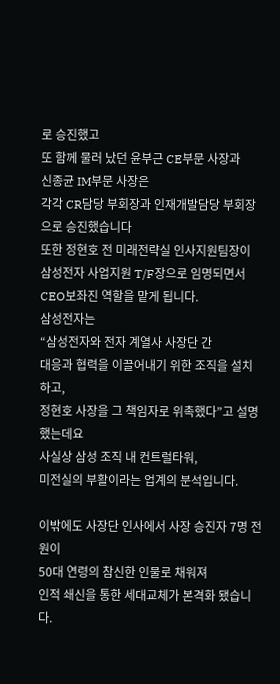로 승진했고
또 함께 물러 났던 윤부근 CE부문 사장과
신종균 IM부문 사장은
각각 CR담당 부회장과 인재개발담당 부회장으로 승진했습니다
또한 정현호 전 미래전략실 인사지원팀장이
삼성전자 사업지원 T/F장으로 임명되면서 CEO보좌진 역할을 맡게 됩니다.
삼성전자는
“삼성전자와 전자 계열사 사장단 간
대응과 협력을 이끌어내기 위한 조직을 설치하고,
정현호 사장을 그 책임자로 위촉했다”고 설명했는데요
사실상 삼성 조직 내 컨트럴타워,
미전실의 부활이라는 업계의 분석입니다.

이밖에도 사장단 인사에서 사장 승진자 7명 전원이
50대 연령의 참신한 인물로 채워져
인적 쇄신을 통한 세대교체가 본격화 됐습니다.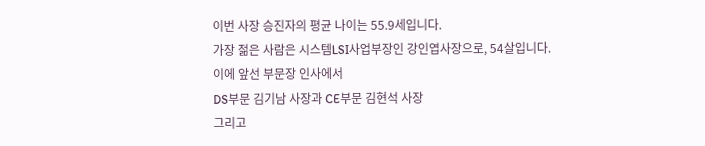이번 사장 승진자의 평균 나이는 55.9세입니다.
가장 젊은 사람은 시스템LSI사업부장인 강인엽사장으로, 54살입니다.
이에 앞선 부문장 인사에서
DS부문 김기남 사장과 CE부문 김현석 사장
그리고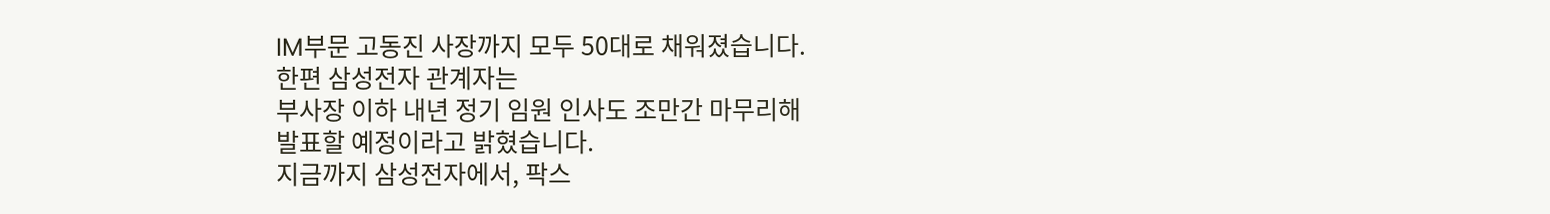IM부문 고동진 사장까지 모두 50대로 채워졌습니다.
한편 삼성전자 관계자는
부사장 이하 내년 정기 임원 인사도 조만간 마무리해
발표할 예정이라고 밝혔습니다.
지금까지 삼성전자에서, 팍스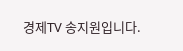경제TV 송지원입니다.